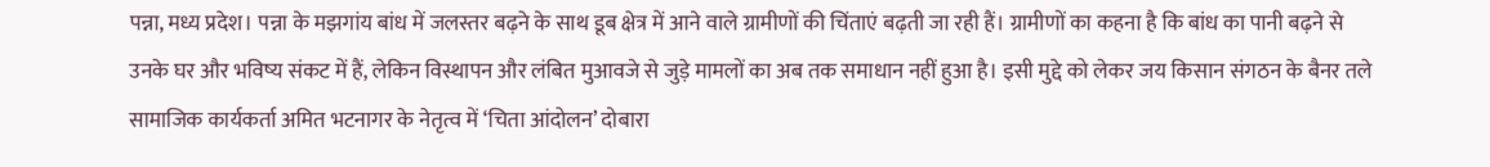पन्ना, मध्य प्रदेश। पन्ना के मझगांय बांध में जलस्तर बढ़ने के साथ डूब क्षेत्र में आने वाले ग्रामीणों की चिंताएं बढ़ती जा रही हैं। ग्रामीणों का कहना है कि बांध का पानी बढ़ने से उनके घर और भविष्य संकट में हैं, लेकिन विस्थापन और लंबित मुआवजे से जुड़े मामलों का अब तक समाधान नहीं हुआ है। इसी मुद्दे को लेकर जय किसान संगठन के बैनर तले सामाजिक कार्यकर्ता अमित भटनागर के नेतृत्व में ‘चिता आंदोलन’ दोबारा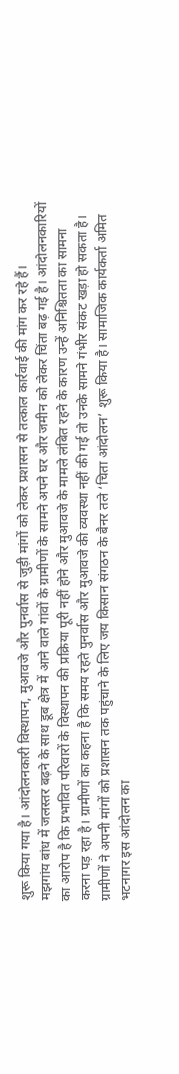शुरू किया गया है। आंदोलनकारी विस्थापन, मुआवजे और पुनर्वास से जुड़ी मांगों को लेकर प्रशासन से तत्काल कार्रवाई की मांग कर रहे हैं।
मझगांय बांध में जलस्तर बढ़ने के साथ डूब क्षेत्र में आने वाले गांवों के ग्रामीणों के सामने अपने घर और जमीन को लेकर चिंता बढ़ गई है। आंदोलनकारियों का आरोप है कि प्रभावित परिवारों के विस्थापन की प्रक्रिया पूरी नहीं होने और मुआवजे के मामले लंबित रहने के कारण उन्हें अनिश्चितता का सामना करना पड़ रहा है। ग्रामीणों का कहना है कि समय रहते पुनर्वास और मुआवजे की व्यवस्था नहीं की गई तो उनके सामने गंभीर संकट खड़ा हो सकता है।
ग्रामीणों ने अपनी मांगों को प्रशासन तक पहुंचाने के लिए जय किसान संगठन के बैनर तले ‘चिता आंदोलन’ शुरू किया है। सामाजिक कार्यकर्ता अमित भटनागर इस आंदोलन का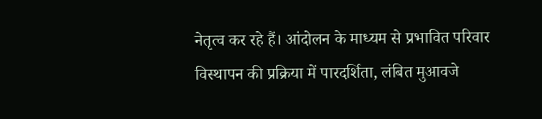नेतृत्व कर रहे हैं। आंदोलन के माध्यम से प्रभावित परिवार विस्थापन की प्रक्रिया में पारदर्शिता, लंबित मुआवजे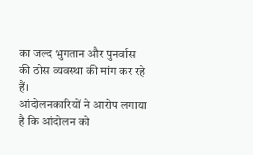का जल्द भुगतान और पुनर्वास की ठोस व्यवस्था की मांग कर रहे हैं।
आंदोलनकारियों ने आरोप लगाया है कि आंदोलन को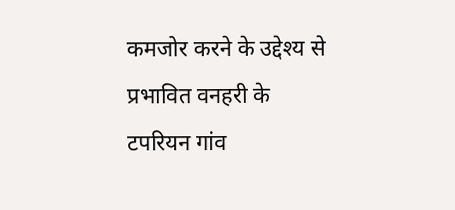कमजोर करने के उद्देश्य से प्रभावित वनहरी के टपरियन गांव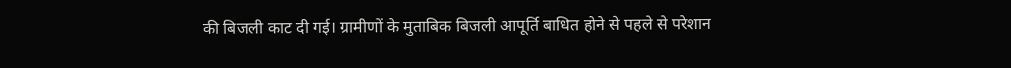की बिजली काट दी गई। ग्रामीणों के मुताबिक बिजली आपूर्ति बाधित होने से पहले से परेशान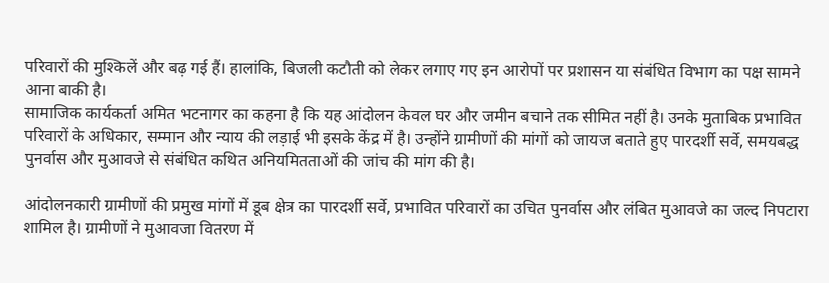परिवारों की मुश्किलें और बढ़ गई हैं। हालांकि, बिजली कटौती को लेकर लगाए गए इन आरोपों पर प्रशासन या संबंधित विभाग का पक्ष सामने आना बाकी है।
सामाजिक कार्यकर्ता अमित भटनागर का कहना है कि यह आंदोलन केवल घर और जमीन बचाने तक सीमित नहीं है। उनके मुताबिक प्रभावित परिवारों के अधिकार, सम्मान और न्याय की लड़ाई भी इसके केंद्र में है। उन्होंने ग्रामीणों की मांगों को जायज बताते हुए पारदर्शी सर्वे, समयबद्ध पुनर्वास और मुआवजे से संबंधित कथित अनियमितताओं की जांच की मांग की है।

आंदोलनकारी ग्रामीणों की प्रमुख मांगों में डूब क्षेत्र का पारदर्शी सर्वे, प्रभावित परिवारों का उचित पुनर्वास और लंबित मुआवजे का जल्द निपटारा शामिल है। ग्रामीणों ने मुआवजा वितरण में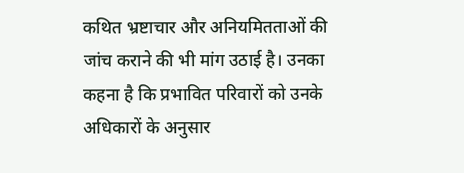कथित भ्रष्टाचार और अनियमितताओं की जांच कराने की भी मांग उठाई है। उनका कहना है कि प्रभावित परिवारों को उनके अधिकारों के अनुसार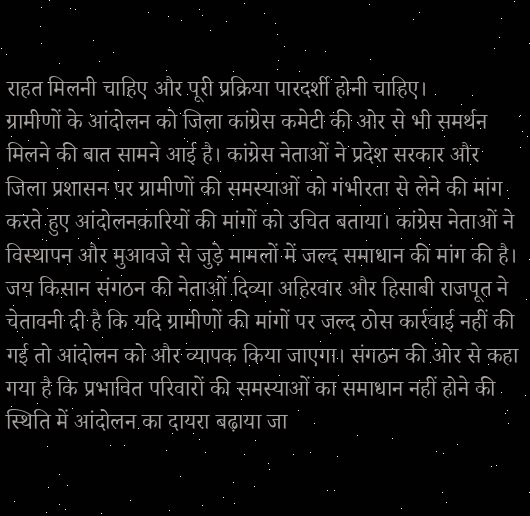राहत मिलनी चाहिए और पूरी प्रक्रिया पारदर्शी होनी चाहिए।
ग्रामीणों के आंदोलन को जिला कांग्रेस कमेटी की ओर से भी समर्थन मिलने की बात सामने आई है। कांग्रेस नेताओं ने प्रदेश सरकार और जिला प्रशासन पर ग्रामीणों की समस्याओं को गंभीरता से लेने की मांग करते हुए आंदोलनकारियों की मांगों को उचित बताया। कांग्रेस नेताओं ने विस्थापन और मुआवजे से जुड़े मामलों में जल्द समाधान की मांग की है।
जय किसान संगठन की नेताओं दिव्या अहिरवार और हिसाबी राजपूत ने चेतावनी दी है कि यदि ग्रामीणों की मांगों पर जल्द ठोस कार्रवाई नहीं की गई तो आंदोलन को और व्यापक किया जाएगा। संगठन की ओर से कहा गया है कि प्रभावित परिवारों की समस्याओं का समाधान नहीं होने की स्थिति में आंदोलन का दायरा बढ़ाया जा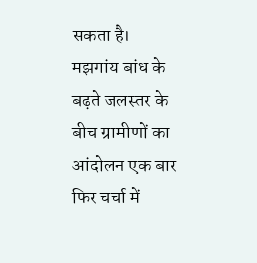सकता है।
मझगांय बांध के बढ़ते जलस्तर के बीच ग्रामीणों का आंदोलन एक बार फिर चर्चा में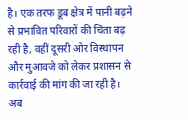है। एक तरफ डूब क्षेत्र में पानी बढ़ने से प्रभावित परिवारों की चिंता बढ़ रही है, वहीं दूसरी ओर विस्थापन और मुआवजे को लेकर प्रशासन से कार्रवाई की मांग की जा रही है। अब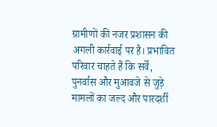ग्रामीणों की नजर प्रशासन की अगली कार्रवाई पर है। प्रभावित परिवार चाहते हैं कि सर्वे, पुनर्वास और मुआवजे से जुड़े मामलों का जल्द और पारदर्शी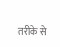तरीके से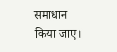समाधान किया जाए।